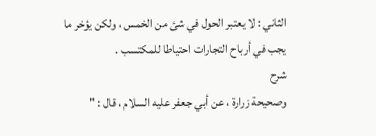الثاني : لا يعتبر الحول في شئ من الخمس ، ولكن يؤخر ما
يجب في أرباح التجارات احتياطا للمكتسب .
شرح
وصحيحة زرارة ، عن أبي جعفر عليه السلام ، قال : "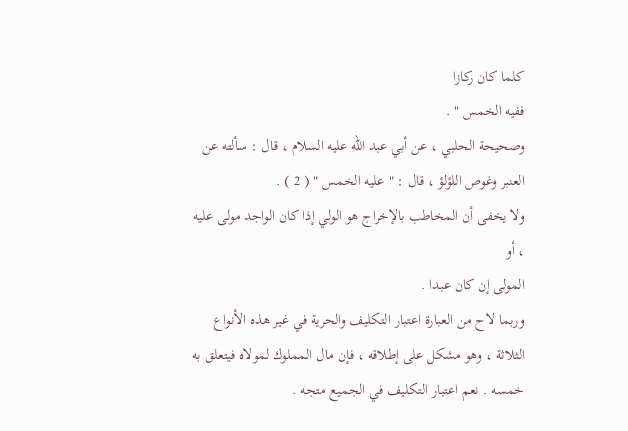كلما كان ركازا
ففيه الخمس " .
وصحيحة الحلبي ، عن أبي عبد الله عليه السلام ، قال : سألته عن
العنبر وغوص اللؤلؤ ، قال : " عليه الخمس " ( 2 ) .
ولا يخفى أن المخاطب بالإخراج هو الولي إذا كان الواجد مولى عليه ، أو
المولى إن كان عبدا .
وربما لاح من العبارة اعتبار التكليف والحرية في غير هذه الأنواع
الثلاثة ، وهو مشكل على إطلاقه ، فإن مال المملوك لمولاه فيتعلق به
خمسه . نعم اعتبار التكليف في الجميع متجه .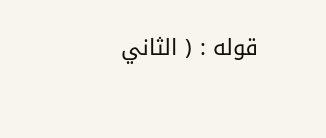قوله : ( الثاني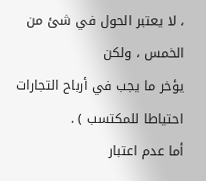، لا يعتبر الحول في شئ من الخمس ، ولكن
يؤخر ما يجب في أرباح التجارات احتياطا للمكتسب ) .
أما عدم اعتبار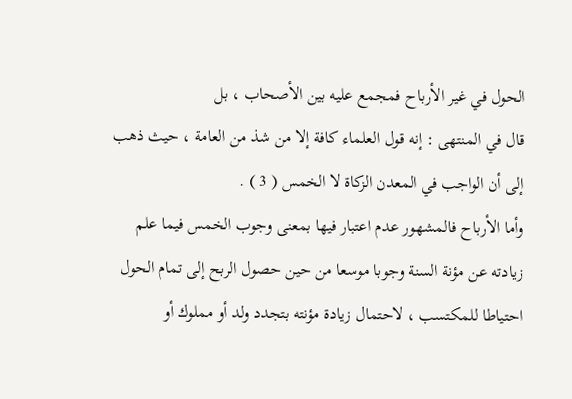الحول في غير الأرباح فمجمع عليه بين الأصحاب ، بل
قال في المنتهى : إنه قول العلماء كافة إلا من شذ من العامة ، حيث ذهب
إلى أن الواجب في المعدن الزكاة لا الخمس ( 3 ) .
وأما الأرباح فالمشهور عدم اعتبار فيها بمعنى وجوب الخمس فيما علم
زيادته عن مؤنة السنة وجوبا موسعا من حين حصول الربح إلى تمام الحول
احتياطا للمكتسب ، لاحتمال زيادة مؤنته بتجدد ولد أو مملوك أو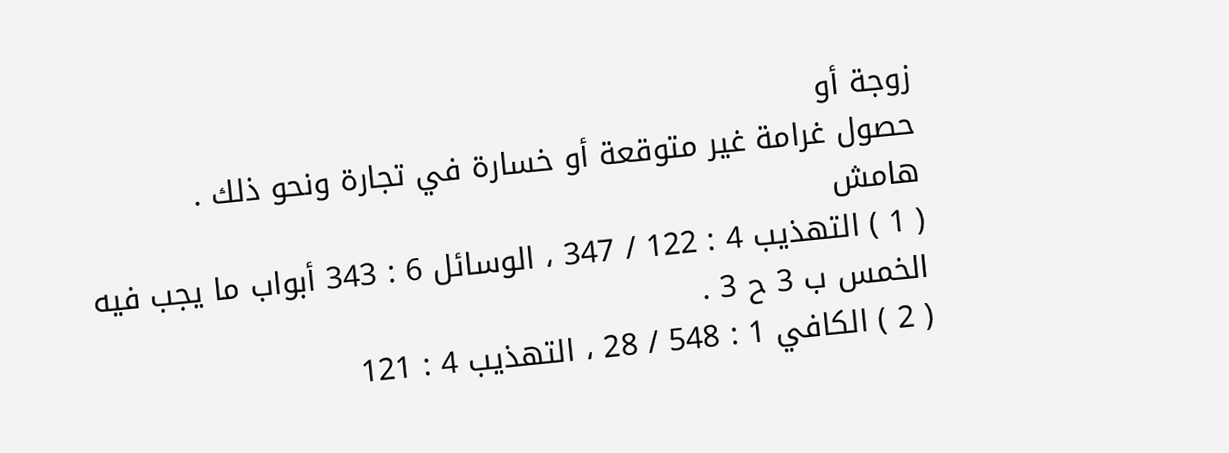زوجة أو
حصول غرامة غير متوقعة أو خسارة في تجارة ونحو ذلك .
هامش
( 1 ) التهذيب 4 : 122 / 347 ، الوسائل 6 : 343 أبواب ما يجب فيه الخمس ب 3 ح 3 .
( 2 ) الكافي 1 : 548 / 28 ، التهذيب 4 : 121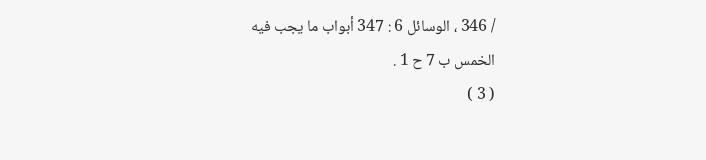/ 346 ، الوسائل 6 : 347 أبواب ما يجب فيه
الخمس ب 7 ح 1 .
( 3 )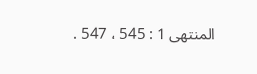المنتهى 1 : 545 ، 547 .